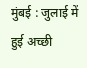मुंबई : जुलाई में हुई अच्छी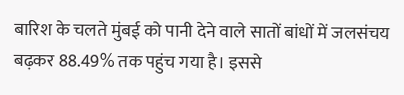बारिश के चलते मुंबई को पानी देने वाले सातों बांधों में जलसंचय बढ़कर 88.49% तक पहुंच गया है। इससे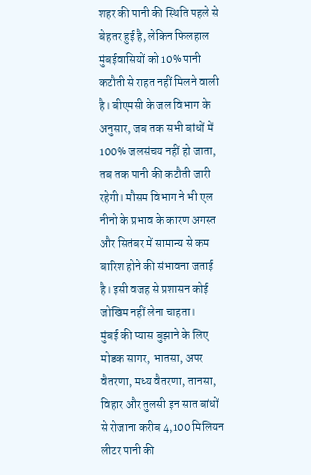शहर की पानी की स्थिति पहले से बेहतर हुई है, लेकिन फिलहाल मुंबईवासियों को 10% पानी कटौती से राहत नहीं मिलने वाली है। बीएमसी के जल विभाग के अनुसार, जब तक सभी बांधों में 100% जलसंचय नहीं हो जाता, तब तक पानी की कटौती जारी रहेगी। मौसम विभाग ने भी एल नीनो के प्रभाव के कारण अगस्त और सितंबर में सामान्य से कम बारिश होने की संभावना जताई है। इसी वजह से प्रशासन कोई जोखिम नहीं लेना चाहता।
मुंबई की प्यास बुझाने के लिए मोडक सागर, भातसा, अपर वैतरणा, मध्य वैतरणा, तानसा, विहार और तुलसी इन सात बांधों से रोजाना करीब 4,100 मिलियन लीटर पानी की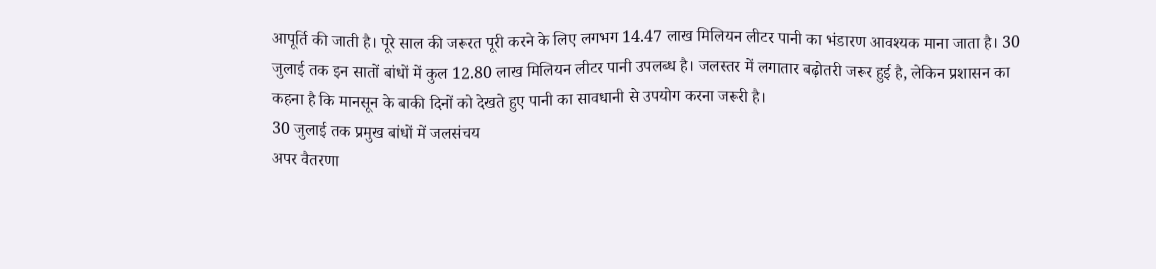आपूर्ति की जाती है। पूरे साल की जरूरत पूरी करने के लिए लगभग 14.47 लाख मिलियन लीटर पानी का भंडारण आवश्यक माना जाता है। 30 जुलाई तक इन सातों बांधों में कुल 12.80 लाख मिलियन लीटर पानी उपलब्ध है। जलस्तर में लगातार बढ़ोतरी जरूर हुई है, लेकिन प्रशासन का कहना है कि मानसून के बाकी दिनों को देखते हुए पानी का सावधानी से उपयोग करना जरूरी है।
30 जुलाई तक प्रमुख बांधों में जलसंचय
अपर वैतरणा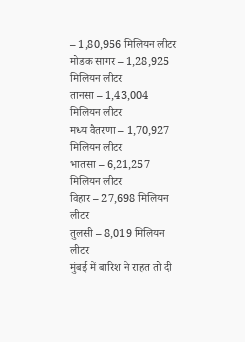– 1,80,956 मिलियन लीटर
मोडक सागर – 1,28,925 मिलियन लीटर
तानसा – 1,43,004 मिलियन लीटर
मध्य वैतरणा – 1,70,927 मिलियन लीटर
भातसा – 6,21,257 मिलियन लीटर
विहार – 27,698 मिलियन लीटर
तुलसी – 8,019 मिलियन लीटर
मुंबई में बारिश ने राहत तो दी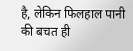है, लेकिन फिलहाल पानी की बचत ही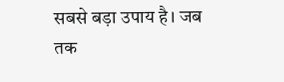सबसे बड़ा उपाय है। जब तक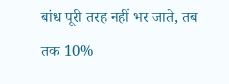बांध पूरी तरह नहीं भर जाते, तब तक 10%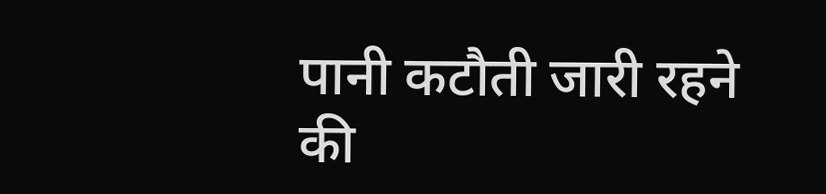पानी कटौती जारी रहने की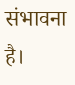संभावना है।